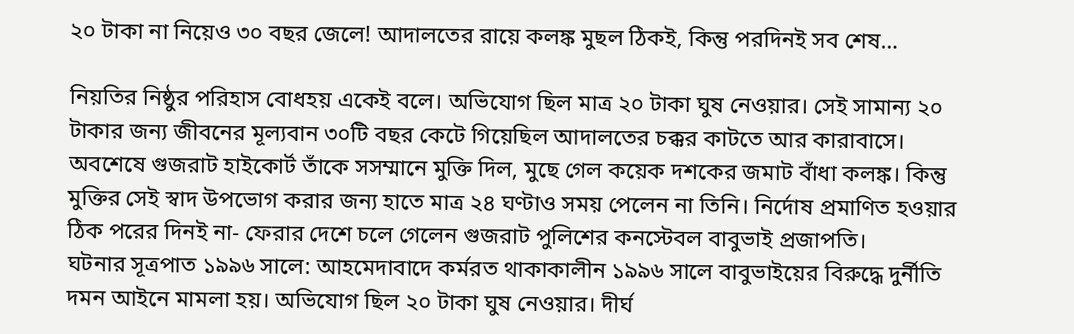২০ টাকা না নিয়েও ৩০ বছর জেলে! আদালতের রায়ে কলঙ্ক মুছল ঠিকই, কিন্তু পরদিনই সব শেষ…

নিয়তির নিষ্ঠুর পরিহাস বোধহয় একেই বলে। অভিযোগ ছিল মাত্র ২০ টাকা ঘুষ নেওয়ার। সেই সামান্য ২০ টাকার জন্য জীবনের মূল্যবান ৩০টি বছর কেটে গিয়েছিল আদালতের চক্কর কাটতে আর কারাবাসে। অবশেষে গুজরাট হাইকোর্ট তাঁকে সসম্মানে মুক্তি দিল, মুছে গেল কয়েক দশকের জমাট বাঁধা কলঙ্ক। কিন্তু মুক্তির সেই স্বাদ উপভোগ করার জন্য হাতে মাত্র ২৪ ঘণ্টাও সময় পেলেন না তিনি। নির্দোষ প্রমাণিত হওয়ার ঠিক পরের দিনই না- ফেরার দেশে চলে গেলেন গুজরাট পুলিশের কনস্টেবল বাবুভাই প্রজাপতি।
ঘটনার সূত্রপাত ১৯৯৬ সালে: আহমেদাবাদে কর্মরত থাকাকালীন ১৯৯৬ সালে বাবুভাইয়ের বিরুদ্ধে দুর্নীতি দমন আইনে মামলা হয়। অভিযোগ ছিল ২০ টাকা ঘুষ নেওয়ার। দীর্ঘ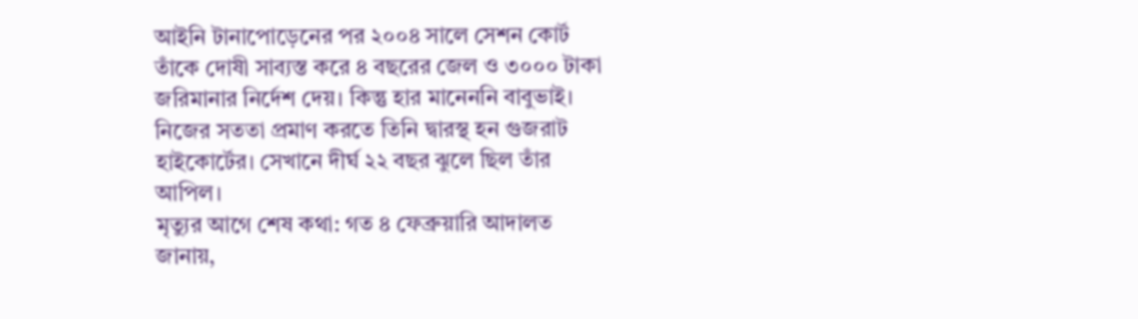আইনি টানাপোড়েনের পর ২০০৪ সালে সেশন কোর্ট তাঁকে দোষী সাব্যস্ত করে ৪ বছরের জেল ও ৩০০০ টাকা জরিমানার নির্দেশ দেয়। কিন্তু হার মানেননি বাবুভাই। নিজের সততা প্রমাণ করতে তিনি দ্বারস্থ হন গুজরাট হাইকোর্টের। সেখানে দীর্ঘ ২২ বছর ঝুলে ছিল তাঁর আপিল।
মৃত্যুর আগে শেষ কথা: গত ৪ ফেব্রুয়ারি আদালত জানায়,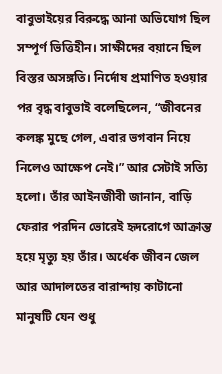বাবুভাইয়ের বিরুদ্ধে আনা অভিযোগ ছিল সম্পূর্ণ ভিত্তিহীন। সাক্ষীদের বয়ানে ছিল বিস্তর অসঙ্গতি। নির্দোষ প্রমাণিত হওয়ার পর বৃদ্ধ বাবুভাই বলেছিলেন, “জীবনের কলঙ্ক মুছে গেল, এবার ভগবান নিয়ে নিলেও আক্ষেপ নেই।” আর সেটাই সত্যি হলো। তাঁর আইনজীবী জানান, বাড়ি ফেরার পরদিন ভোরেই হৃদরোগে আক্রান্ত হয়ে মৃত্যু হয় তাঁর। অর্ধেক জীবন জেল আর আদালতের বারান্দায় কাটানো মানুষটি যেন শুধু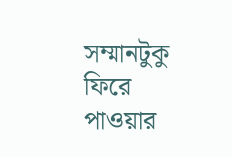সম্মানটুকু ফিরে পাওয়ার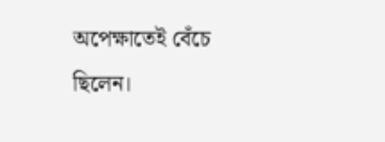অপেক্ষাতেই বেঁচে ছিলেন।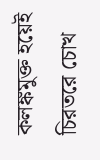কলঙ্কমুক্ত হয়েই চিরতরে চোখ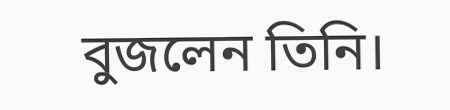বুজলেন তিনি।